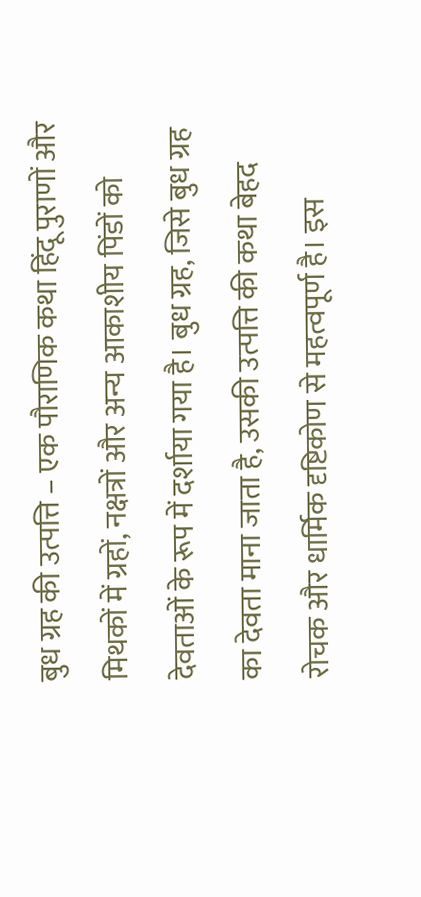बुध ग्रह की उत्पत्ति – एक पौराणिक कथा हिंदू पुराणों और मिथकों में ग्रहों, नक्षत्रों और अन्य आकाशीय पिंडों को देवताओं के रूप में दर्शाया गया है। बुध ग्रह, जिसे बुध ग्रह का देवता माना जाता है, उसकी उत्पत्ति की कथा बेहद रोचक और धार्मिक दृष्टिकोण से महत्वपूर्ण है। इस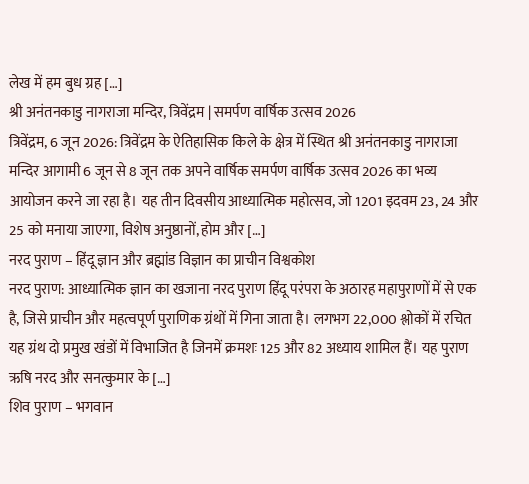लेख में हम बुध ग्रह […]
श्री अनंतनकाडु नागराजा मन्दिर, त्रिवेंद्रम | समर्पण वार्षिक उत्सव 2026
त्रिवेंद्रम, 6 जून 2026: त्रिवेंद्रम के ऐतिहासिक किले के क्षेत्र में स्थित श्री अनंतनकाडु नागराजा मन्दिर आगामी 6 जून से 8 जून तक अपने वार्षिक समर्पण वार्षिक उत्सव 2026 का भव्य आयोजन करने जा रहा है। यह तीन दिवसीय आध्यात्मिक महोत्सव, जो 1201 इदवम 23, 24 और 25 को मनाया जाएगा, विशेष अनुष्ठानों, होम और […]
नरद पुराण – हिंदू ज्ञान और ब्रह्मांड विज्ञान का प्राचीन विश्वकोश
नरद पुराण: आध्यात्मिक ज्ञान का खजाना नरद पुराण हिंदू परंपरा के अठारह महापुराणों में से एक है, जिसे प्राचीन और महत्वपूर्ण पुराणिक ग्रंथों में गिना जाता है। लगभग 22,000 श्लोकों में रचित यह ग्रंथ दो प्रमुख खंडों में विभाजित है जिनमें क्रमशः 125 और 82 अध्याय शामिल हैं। यह पुराण ऋषि नरद और सनत्कुमार के […]
शिव पुराण – भगवान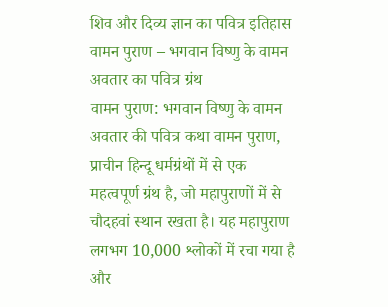शिव और दिव्य ज्ञान का पवित्र इतिहास
वामन पुराण – भगवान विष्णु के वामन अवतार का पवित्र ग्रंथ
वामन पुराण: भगवान विष्णु के वामन अवतार की पवित्र कथा वामन पुराण, प्राचीन हिन्दू धर्मग्रंथों में से एक महत्वपूर्ण ग्रंथ है, जो महापुराणों में से चौदहवां स्थान रखता है। यह महापुराण लगभग 10,000 श्लोकों में रचा गया है और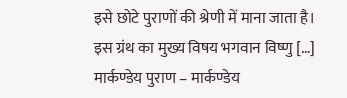इसे छोटे पुराणों की श्रेणी में माना जाता है। इस ग्रंथ का मुख्य विषय भगवान विष्णु […]
मार्कण्डेय पुराण – मार्कण्डेय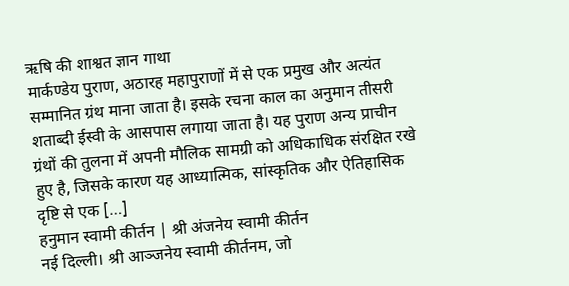ऋषि की शाश्वत ज्ञान गाथा
मार्कण्डेय पुराण, अठारह महापुराणों में से एक प्रमुख और अत्यंत सम्मानित ग्रंथ माना जाता है। इसके रचना काल का अनुमान तीसरी शताब्दी ईस्वी के आसपास लगाया जाता है। यह पुराण अन्य प्राचीन ग्रंथों की तुलना में अपनी मौलिक सामग्री को अधिकाधिक संरक्षित रखे हुए है, जिसके कारण यह आध्यात्मिक, सांस्कृतिक और ऐतिहासिक दृष्टि से एक […]
हनुमान स्वामी कीर्तन | श्री अंजनेय स्वामी कीर्तन
नई दिल्ली। श्री आञ्जनेय स्वामी कीर्तनम, जो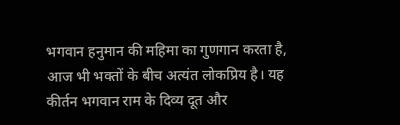भगवान हनुमान की महिमा का गुणगान करता है, आज भी भक्तों के बीच अत्यंत लोकप्रिय है। यह कीर्तन भगवान राम के दिव्य दूत और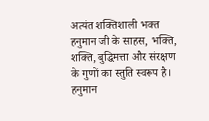अत्यंत शक्तिशाली भक्त हनुमान जी के साहस, भक्ति, शक्ति, बुद्धिमत्ता और संरक्षण के गुणों का स्तुति स्वरूप है। हनुमान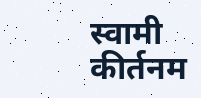स्वामी कीर्तनम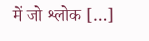में जो श्लोक […]